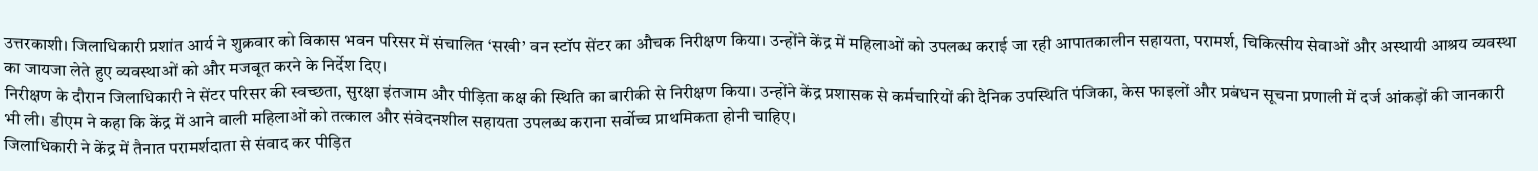उत्तरकाशी। जिलाधिकारी प्रशांत आर्य ने शुक्रवार को विकास भवन परिसर में संचालित ‘सखी’ वन स्टॉप सेंटर का औचक निरीक्षण किया। उन्होंने केंद्र में महिलाओं को उपलब्ध कराई जा रही आपातकालीन सहायता, परामर्श, चिकित्सीय सेवाओं और अस्थायी आश्रय व्यवस्था का जायजा लेते हुए व्यवस्थाओं को और मजबूत करने के निर्देश दिए।
निरीक्षण के दौरान जिलाधिकारी ने सेंटर परिसर की स्वच्छता, सुरक्षा इंतजाम और पीड़िता कक्ष की स्थिति का बारीकी से निरीक्षण किया। उन्होंने केंद्र प्रशासक से कर्मचारियों की दैनिक उपस्थिति पंजिका, केस फाइलों और प्रबंधन सूचना प्रणाली में दर्ज आंकड़ों की जानकारी भी ली। डीएम ने कहा कि केंद्र में आने वाली महिलाओं को तत्काल और संवेदनशील सहायता उपलब्ध कराना सर्वोच्च प्राथमिकता होनी चाहिए।
जिलाधिकारी ने केंद्र में तैनात परामर्शदाता से संवाद कर पीड़ित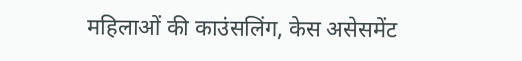महिलाओं की काउंसलिंग, केस असेसमेंट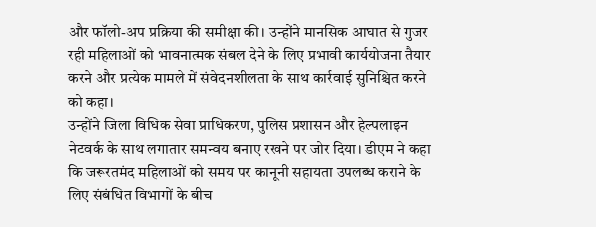और फॉलो-अप प्रक्रिया की समीक्षा की। उन्होंने मानसिक आघात से गुजर रही महिलाओं को भावनात्मक संबल देने के लिए प्रभावी कार्ययोजना तैयार करने और प्रत्येक मामले में संवेदनशीलता के साथ कार्रवाई सुनिश्चित करने को कहा।
उन्होंने जिला विधिक सेवा प्राधिकरण, पुलिस प्रशासन और हेल्पलाइन नेटवर्क के साथ लगातार समन्वय बनाए रखने पर जोर दिया। डीएम ने कहा कि जरूरतमंद महिलाओं को समय पर कानूनी सहायता उपलब्ध कराने के लिए संबंधित विभागों के बीच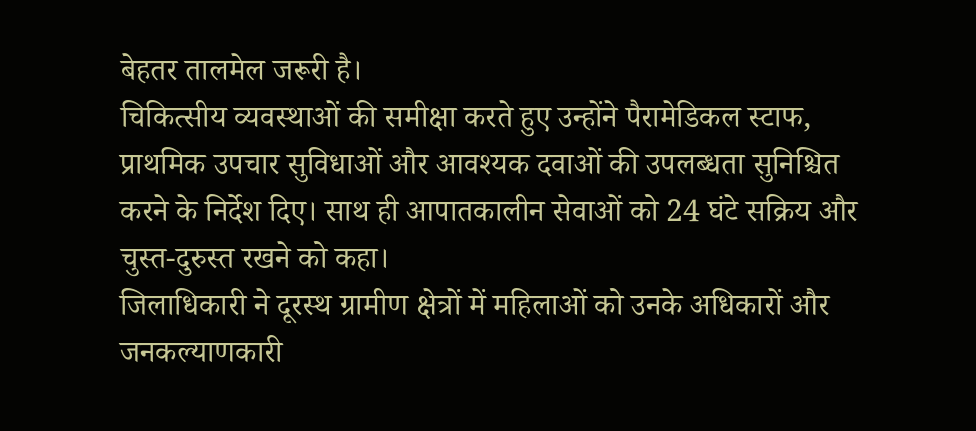बेहतर तालमेल जरूरी है।
चिकित्सीय व्यवस्थाओं की समीक्षा करते हुए उन्होंने पैरामेडिकल स्टाफ, प्राथमिक उपचार सुविधाओं और आवश्यक दवाओं की उपलब्धता सुनिश्चित करने के निर्देश दिए। साथ ही आपातकालीन सेवाओं को 24 घंटे सक्रिय और चुस्त-दुरुस्त रखने को कहा।
जिलाधिकारी ने दूरस्थ ग्रामीण क्षेत्रों में महिलाओं को उनके अधिकारों और जनकल्याणकारी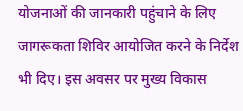योजनाओं की जानकारी पहुंचाने के लिए जागरूकता शिविर आयोजित करने के निर्देश भी दिए। इस अवसर पर मुख्य विकास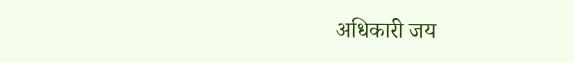अधिकारी जय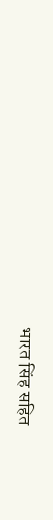भारत सिंह सहित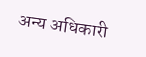अन्य अधिकारी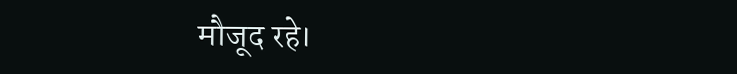मौजूद रहे।